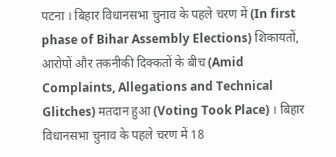पटना । बिहार विधानसभा चुनाव के पहले चरण में (In first phase of Bihar Assembly Elections) शिकायतों, आरोपों और तकनीकी दिक्कतों के बीच (Amid Complaints, Allegations and Technical Glitches) मतदान हुआ (Voting Took Place) । बिहार विधानसभा चुनाव के पहले चरण में 18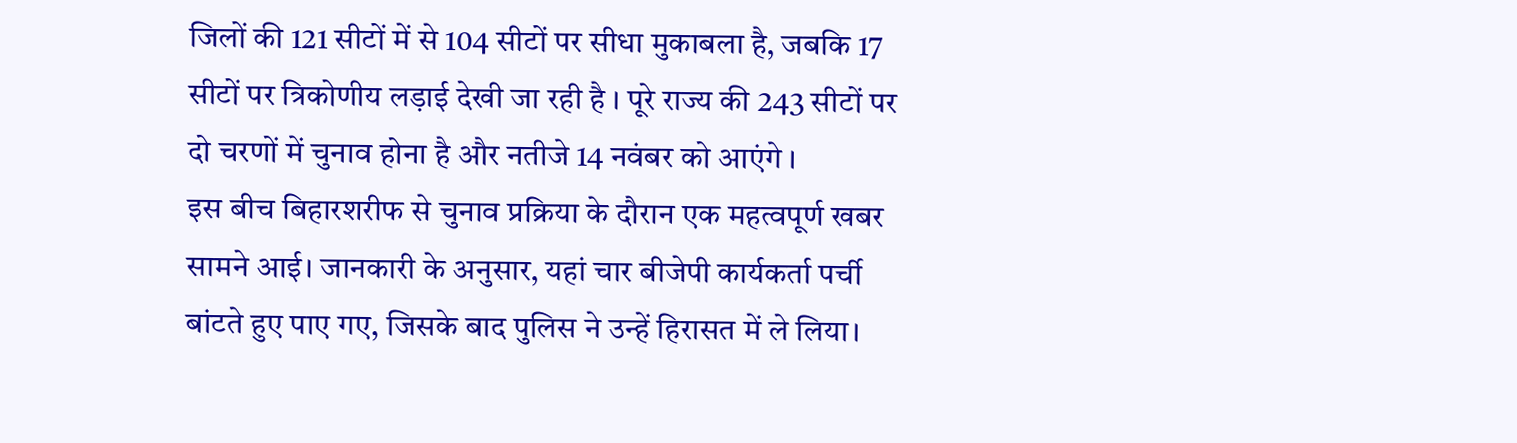जिलों की 121 सीटों में से 104 सीटों पर सीधा मुकाबला है, जबकि 17 सीटों पर त्रिकोणीय लड़ाई देखी जा रही है । पूरे राज्य की 243 सीटों पर दो चरणों में चुनाव होना है और नतीजे 14 नवंबर को आएंगे ।
इस बीच बिहारशरीफ से चुनाव प्रक्रिया के दौरान एक महत्वपूर्ण खबर सामने आई। जानकारी के अनुसार, यहां चार बीजेपी कार्यकर्ता पर्ची बांटते हुए पाए गए, जिसके बाद पुलिस ने उन्हें हिरासत में ले लिया।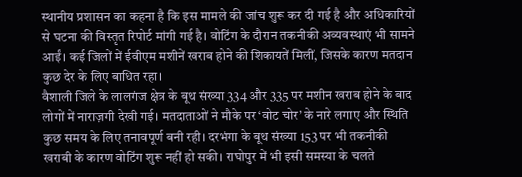स्थानीय प्रशासन का कहना है कि इस मामले की जांच शुरू कर दी गई है और अधिकारियों से घटना की विस्तृत रिपोर्ट मांगी गई है। वोटिंग के दौरान तकनीकी अव्यवस्थाएं भी सामने आईं। कई जिलों में ईवीएम मशीनें खराब होने की शिकायतें मिलीं, जिसके कारण मतदान कुछ देर के लिए बाधित रहा।
वैशाली जिले के लालगंज क्षेत्र के बूथ संख्या 334 और 335 पर मशीन खराब होने के बाद लोगों में नाराज़गी देखी गई। मतदाताओं ने मौके पर ‘वोट चोर’ के नारे लगाए और स्थिति कुछ समय के लिए तनावपूर्ण बनी रही। दरभंगा के बूथ संख्या 153 पर भी तकनीकी खराबी के कारण वोटिंग शुरू नहीं हो सकी। राघोपुर में भी इसी समस्या के चलते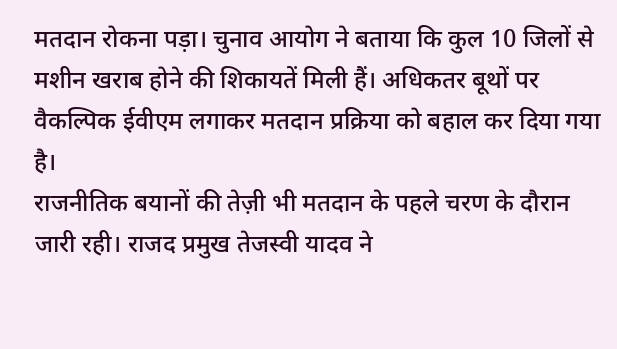मतदान रोकना पड़ा। चुनाव आयोग ने बताया कि कुल 10 जिलों से मशीन खराब होने की शिकायतें मिली हैं। अधिकतर बूथों पर वैकल्पिक ईवीएम लगाकर मतदान प्रक्रिया को बहाल कर दिया गया है।
राजनीतिक बयानों की तेज़ी भी मतदान के पहले चरण के दौरान जारी रही। राजद प्रमुख तेजस्वी यादव ने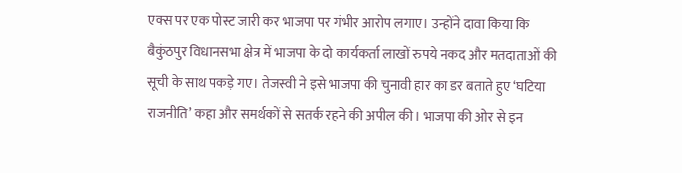एक्स पर एक पोस्ट जारी कर भाजपा पर गंभीर आरोप लगाए। उन्होंने दावा किया कि बैकुंठपुर विधानसभा क्षेत्र में भाजपा के दो कार्यकर्ता लाखों रुपये नकद और मतदाताओं की सूची के साथ पकड़े गए। तेजस्वी ने इसे भाजपा की चुनावी हार का डर बताते हुए ‘घटिया राजनीति’ कहा और समर्थकों से सतर्क रहने की अपील की। भाजपा की ओर से इन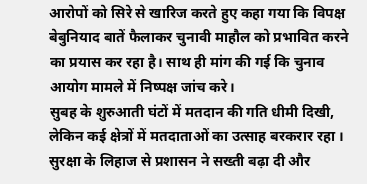आरोपों को सिरे से खारिज करते हुए कहा गया कि विपक्ष बेबुनियाद बातें फैलाकर चुनावी माहौल को प्रभावित करने का प्रयास कर रहा है। साथ ही मांग की गई कि चुनाव आयोग मामले में निष्पक्ष जांच करे।
सुबह के शुरुआती घंटों में मतदान की गति धीमी दिखी, लेकिन कई क्षेत्रों में मतदाताओं का उत्साह बरकरार रहा । सुरक्षा के लिहाज से प्रशासन ने सख्ती बढ़ा दी और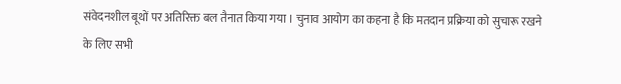संवेदनशील बूथों पर अतिरिक्त बल तैनात किया गया । चुनाव आयोग का कहना है कि मतदान प्रक्रिया को सुचारू रखने के लिए सभी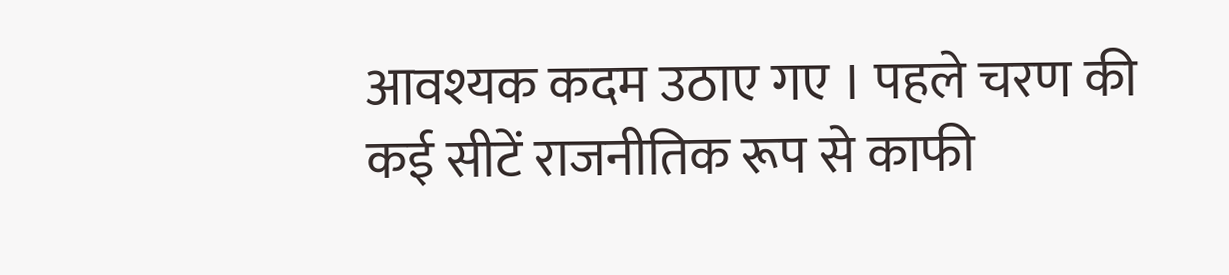आवश्यक कदम उठाए गए । पहले चरण की कई सीटें राजनीतिक रूप से काफी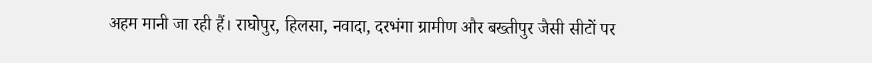अहम मानी जा रही हैं। राघोपुर, हिलसा, नवादा, दरभंगा ग्रामीण और बख्तीपुर जैसी सीटों पर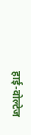हाई-वोल्टेज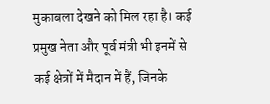मुकाबला देखने को मिल रहा है। कई प्रमुख नेता और पूर्व मंत्री भी इनमें से कई क्षेत्रों में मैदान में हैं, जिनके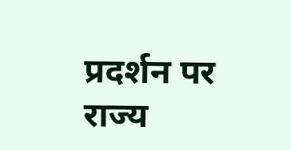प्रदर्शन पर राज्य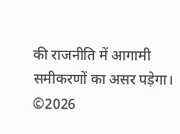की राजनीति में आगामी समीकरणों का असर पड़ेगा।
©2026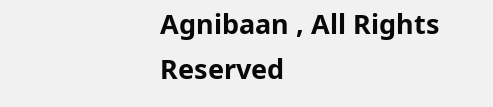Agnibaan , All Rights Reserved